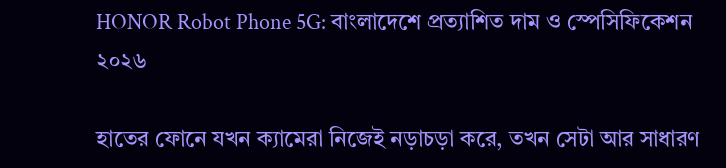HONOR Robot Phone 5G: বাংলাদেশে প্রত্যাশিত দাম ও স্পেসিফিকেশন ২০২৬

হাতের ফোনে যখন ক্যামেরা নিজেই নড়াচড়া করে, তখন সেটা আর সাধারণ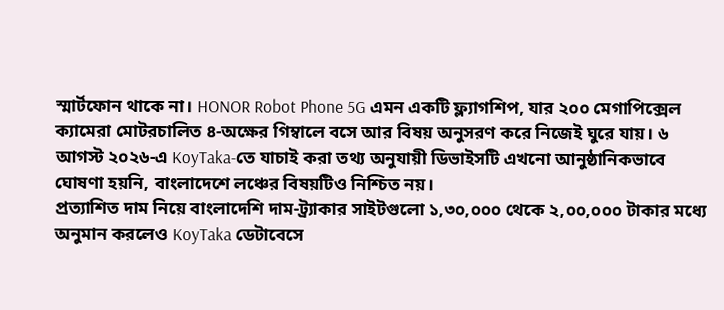স্মার্টফোন থাকে না। HONOR Robot Phone 5G এমন একটি ফ্ল্যাগশিপ, যার ২০০ মেগাপিক্সেল ক্যামেরা মোটরচালিত ৪-অক্ষের গিম্বালে বসে আর বিষয় অনুসরণ করে নিজেই ঘুরে যায়। ৬ আগস্ট ২০২৬-এ KoyTaka-তে যাচাই করা তথ্য অনুযায়ী ডিভাইসটি এখনো আনুষ্ঠানিকভাবে ঘোষণা হয়নি, বাংলাদেশে লঞ্চের বিষয়টিও নিশ্চিত নয়।
প্রত্যাশিত দাম নিয়ে বাংলাদেশি দাম-ট্র্যাকার সাইটগুলো ১,৩০,০০০ থেকে ২,০০,০০০ টাকার মধ্যে অনুমান করলেও KoyTaka ডেটাবেসে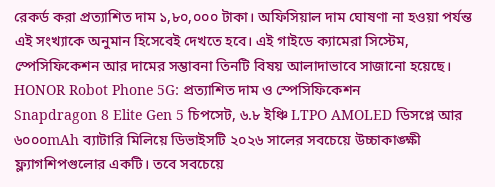রেকর্ড করা প্রত্যাশিত দাম ১,৮০,০০০ টাকা। অফিসিয়াল দাম ঘোষণা না হওয়া পর্যন্ত এই সংখ্যাকে অনুমান হিসেবেই দেখতে হবে। এই গাইডে ক্যামেরা সিস্টেম, স্পেসিফিকেশন আর দামের সম্ভাবনা তিনটি বিষয় আলাদাভাবে সাজানো হয়েছে।
HONOR Robot Phone 5G: প্রত্যাশিত দাম ও স্পেসিফিকেশন
Snapdragon 8 Elite Gen 5 চিপসেট, ৬.৮ ইঞ্চি LTPO AMOLED ডিসপ্লে আর ৬০০০mAh ব্যাটারি মিলিয়ে ডিভাইসটি ২০২৬ সালের সবচেয়ে উচ্চাকাঙ্ক্ষী ফ্ল্যাগশিপগুলোর একটি। তবে সবচেয়ে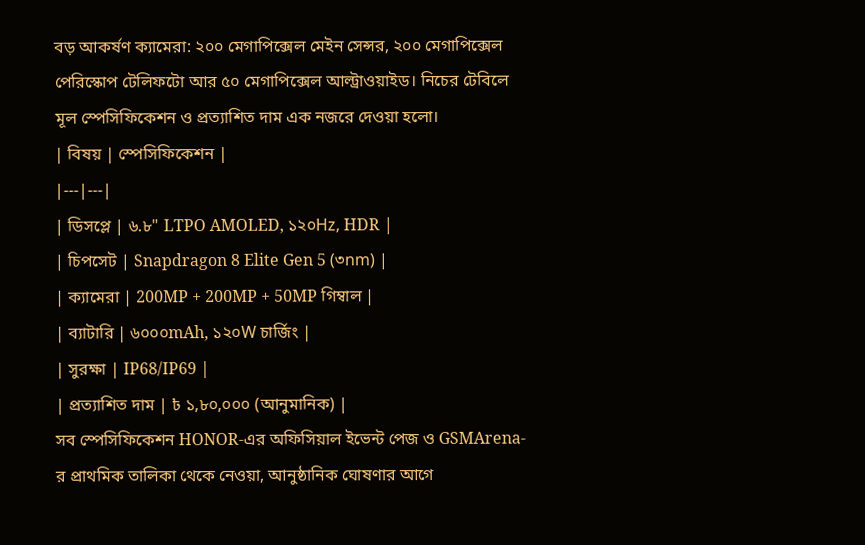বড় আকর্ষণ ক্যামেরা: ২০০ মেগাপিক্সেল মেইন সেন্সর, ২০০ মেগাপিক্সেল পেরিস্কোপ টেলিফটো আর ৫০ মেগাপিক্সেল আল্ট্রাওয়াইড। নিচের টেবিলে মূল স্পেসিফিকেশন ও প্রত্যাশিত দাম এক নজরে দেওয়া হলো।
| বিষয় | স্পেসিফিকেশন |
|---|---|
| ডিসপ্লে | ৬.৮" LTPO AMOLED, ১২০Hz, HDR |
| চিপসেট | Snapdragon 8 Elite Gen 5 (৩nm) |
| ক্যামেরা | 200MP + 200MP + 50MP গিম্বাল |
| ব্যাটারি | ৬০০০mAh, ১২০W চার্জিং |
| সুরক্ষা | IP68/IP69 |
| প্রত্যাশিত দাম | ৳ ১,৮০,০০০ (আনুমানিক) |
সব স্পেসিফিকেশন HONOR-এর অফিসিয়াল ইভেন্ট পেজ ও GSMArena-র প্রাথমিক তালিকা থেকে নেওয়া, আনুষ্ঠানিক ঘোষণার আগে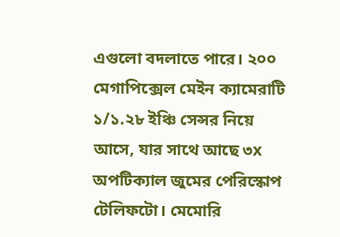এগুলো বদলাতে পারে। ২০০ মেগাপিক্সেল মেইন ক্যামেরাটি ১/১.২৮ ইঞ্চি সেন্সর নিয়ে আসে, যার সাথে আছে ৩x অপটিক্যাল জুমের পেরিস্কোপ টেলিফটো। মেমোরি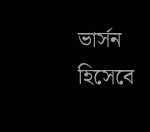ভার্সন হিসেবে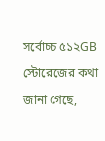সর্বোচ্চ ৫১২GB স্টোরেজের কথা জানা গেছে,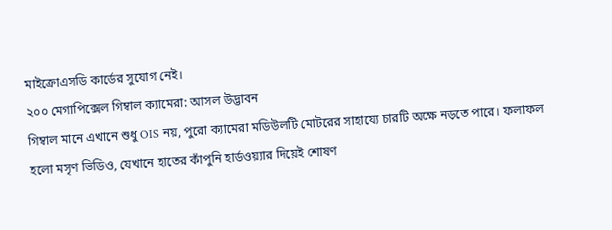মাইক্রোএসডি কার্ডের সুযোগ নেই।
২০০ মেগাপিক্সেল গিম্বাল ক্যামেরা: আসল উদ্ভাবন
গিম্বাল মানে এখানে শুধু OIS নয়, পুরো ক্যামেরা মডিউলটি মোটরের সাহায্যে চারটি অক্ষে নড়তে পারে। ফলাফল হলো মসৃণ ভিডিও, যেখানে হাতের কাঁপুনি হার্ডওয়্যার দিয়েই শোষণ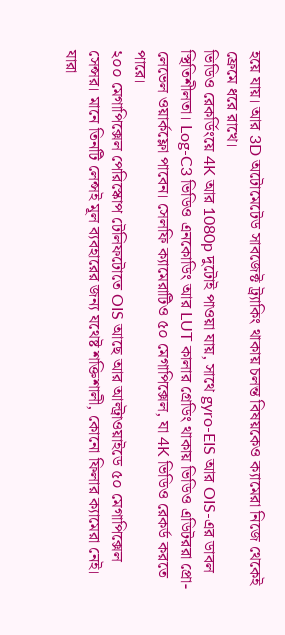হয়ে যায়। আর 3D অটোমেটেড সাবজেক্ট ট্র্যাকিং থাকায় চলন্ত বিষয়কেও ক্যামেরা নিজে থেকেই ফ্রেমে ধরে রাখে।
ভিডিও রেকর্ডিংয়ে 4K আর 1080p দুটোই পাওয়া যায়, সাথে gyro-EIS আর OIS-এর ডাবল স্থিতিশীলতা। Log-C3 ভিডিও এনকোডিং আর LUT কালার গ্রেডিং থাকায় ভিডিও এডিটররা প্রো-লেভেল ওয়ার্কফ্লো পাবেন। সেলফি ক্যামেরাটিও ৫০ মেগাপিক্সেল, যা 4K ভিডিও রেকর্ড করতে পারে।
২০০ মেগাপিক্সেল পেরিস্কোপ টেলিফটোতে OIS আছে আর আল্ট্রাওয়াইডে ৫০ মেগাপিক্সেল সেন্সর। মানে তিনটি লেন্সই মূল ব্যবহারের জন্য যথেষ্ট শক্তিশালী, কোনো ফিলার ক্যামেরা নেই। যারা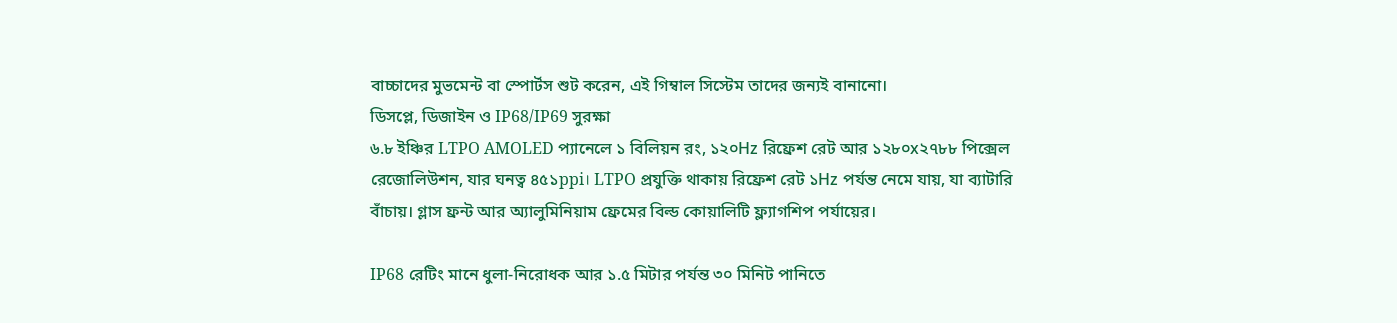বাচ্চাদের মুভমেন্ট বা স্পোর্টস শুট করেন, এই গিম্বাল সিস্টেম তাদের জন্যই বানানো।
ডিসপ্লে, ডিজাইন ও IP68/IP69 সুরক্ষা
৬.৮ ইঞ্চির LTPO AMOLED প্যানেলে ১ বিলিয়ন রং, ১২০Hz রিফ্রেশ রেট আর ১২৮০x২৭৮৮ পিক্সেল রেজোলিউশন, যার ঘনত্ব ৪৫১ppi। LTPO প্রযুক্তি থাকায় রিফ্রেশ রেট ১Hz পর্যন্ত নেমে যায়, যা ব্যাটারি বাঁচায়। গ্লাস ফ্রন্ট আর অ্যালুমিনিয়াম ফ্রেমের বিল্ড কোয়ালিটি ফ্ল্যাগশিপ পর্যায়ের।

IP68 রেটিং মানে ধুলা-নিরোধক আর ১.৫ মিটার পর্যন্ত ৩০ মিনিট পানিতে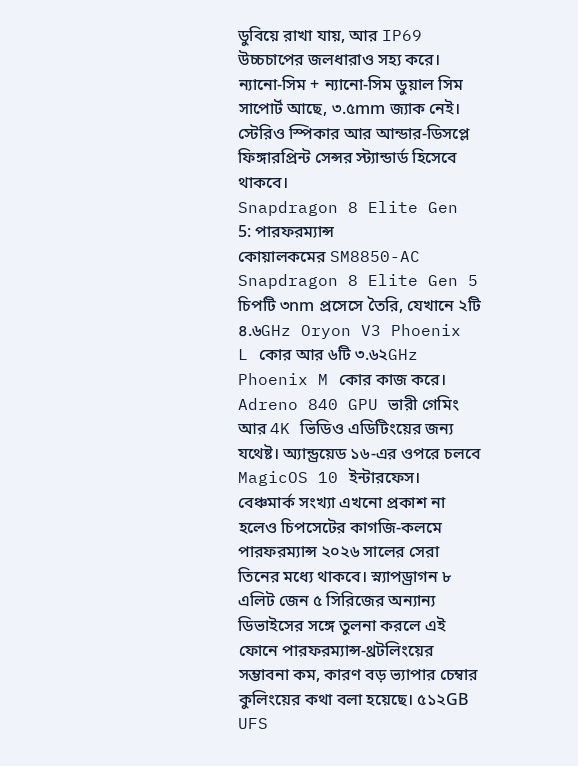ডুবিয়ে রাখা যায়, আর IP69 উচ্চচাপের জলধারাও সহ্য করে। ন্যানো-সিম + ন্যানো-সিম ডুয়াল সিম সাপোর্ট আছে, ৩.৫mm জ্যাক নেই। স্টেরিও স্পিকার আর আন্ডার-ডিসপ্লে ফিঙ্গারপ্রিন্ট সেন্সর স্ট্যান্ডার্ড হিসেবে থাকবে।
Snapdragon 8 Elite Gen 5: পারফরম্যান্স
কোয়ালকমের SM8850-AC Snapdragon 8 Elite Gen 5 চিপটি ৩nm প্রসেসে তৈরি, যেখানে ২টি ৪.৬GHz Oryon V3 Phoenix L কোর আর ৬টি ৩.৬২GHz Phoenix M কোর কাজ করে। Adreno 840 GPU ভারী গেমিং আর 4K ভিডিও এডিটিংয়ের জন্য যথেষ্ট। অ্যান্ড্রয়েড ১৬-এর ওপরে চলবে MagicOS 10 ইন্টারফেস।
বেঞ্চমার্ক সংখ্যা এখনো প্রকাশ না হলেও চিপসেটের কাগজি-কলমে পারফরম্যান্স ২০২৬ সালের সেরা তিনের মধ্যে থাকবে। স্ন্যাপড্রাগন ৮ এলিট জেন ৫ সিরিজের অন্যান্য ডিভাইসের সঙ্গে তুলনা করলে এই ফোনে পারফরম্যান্স-থ্রটলিংয়ের সম্ভাবনা কম, কারণ বড় ভ্যাপার চেম্বার কুলিংয়ের কথা বলা হয়েছে। ৫১২GB UFS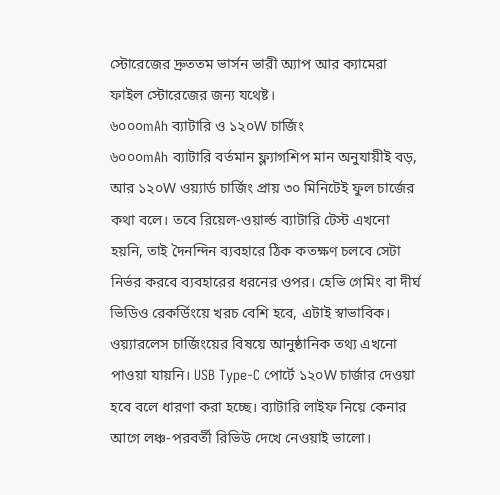স্টোরেজের দ্রুততম ভার্সন ভারী অ্যাপ আর ক্যামেরা ফাইল স্টোরেজের জন্য যথেষ্ট।
৬০০০mAh ব্যাটারি ও ১২০W চার্জিং
৬০০০mAh ব্যাটারি বর্তমান ফ্ল্যাগশিপ মান অনুযায়ীই বড়, আর ১২০W ওয়্যার্ড চার্জিং প্রায় ৩০ মিনিটেই ফুল চার্জের কথা বলে। তবে রিয়েল-ওয়ার্ল্ড ব্যাটারি টেস্ট এখনো হয়নি, তাই দৈনন্দিন ব্যবহারে ঠিক কতক্ষণ চলবে সেটা নির্ভর করবে ব্যবহারের ধরনের ওপর। হেভি গেমিং বা দীর্ঘ ভিডিও রেকর্ডিংয়ে খরচ বেশি হবে, এটাই স্বাভাবিক।
ওয়্যারলেস চার্জিংয়ের বিষয়ে আনুষ্ঠানিক তথ্য এখনো পাওয়া যায়নি। USB Type-C পোর্টে ১২০W চার্জার দেওয়া হবে বলে ধারণা করা হচ্ছে। ব্যাটারি লাইফ নিয়ে কেনার আগে লঞ্চ-পরবর্তী রিভিউ দেখে নেওয়াই ভালো।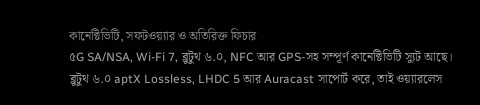কানেক্টিভিটি, সফটওয়্যার ও অতিরিক্ত ফিচার
৫G SA/NSA, Wi-Fi 7, ব্লুটুথ ৬.০, NFC আর GPS-সহ সম্পূর্ণ কানেক্টিভিটি স্যুট আছে। ব্লুটুথ ৬.০ aptX Lossless, LHDC 5 আর Auracast সাপোর্ট করে, তাই ওয়্যারলেস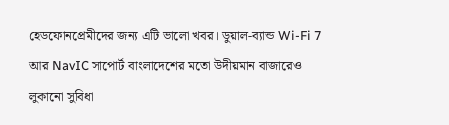হেডফোনপ্রেমীদের জন্য এটি ভালো খবর। ডুয়াল-ব্যান্ড Wi-Fi 7 আর NavIC সাপোর্ট বাংলাদেশের মতো উদীয়মান বাজারেও লুকানো সুবিধা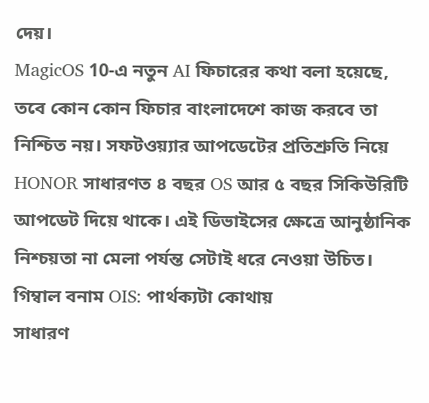দেয়।
MagicOS 10-এ নতুন AI ফিচারের কথা বলা হয়েছে, তবে কোন কোন ফিচার বাংলাদেশে কাজ করবে তা নিশ্চিত নয়। সফটওয়্যার আপডেটের প্রতিশ্রুতি নিয়ে HONOR সাধারণত ৪ বছর OS আর ৫ বছর সিকিউরিটি আপডেট দিয়ে থাকে। এই ডিভাইসের ক্ষেত্রে আনুষ্ঠানিক নিশ্চয়তা না মেলা পর্যন্ত সেটাই ধরে নেওয়া উচিত।
গিম্বাল বনাম OIS: পার্থক্যটা কোথায়
সাধারণ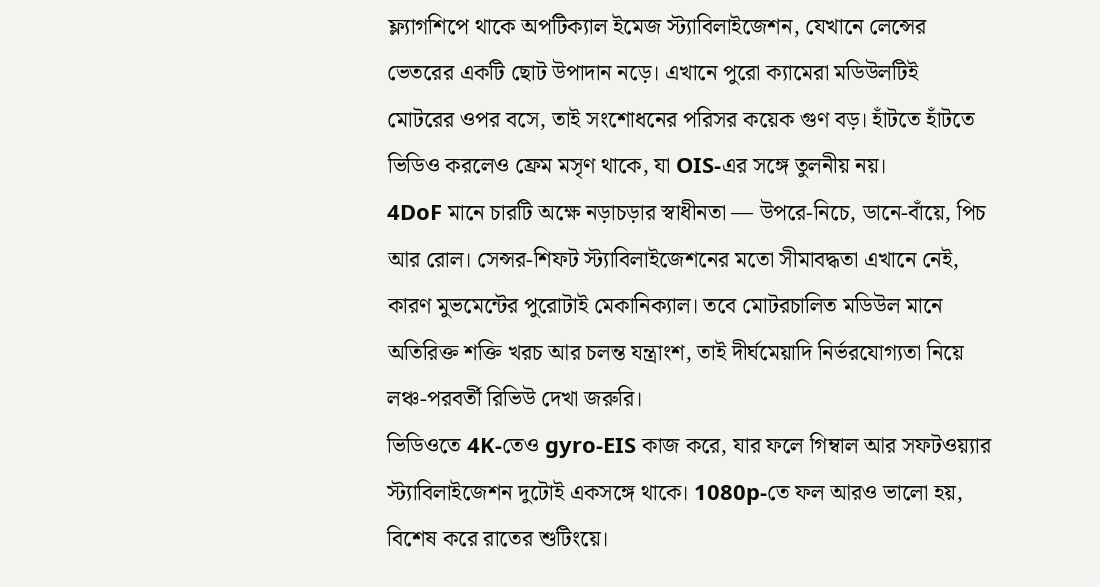ফ্ল্যাগশিপে থাকে অপটিক্যাল ইমেজ স্ট্যাবিলাইজেশন, যেখানে লেন্সের ভেতরের একটি ছোট উপাদান নড়ে। এখানে পুরো ক্যামেরা মডিউলটিই মোটরের ওপর বসে, তাই সংশোধনের পরিসর কয়েক গুণ বড়। হাঁটতে হাঁটতে ভিডিও করলেও ফ্রেম মসৃণ থাকে, যা OIS-এর সঙ্গে তুলনীয় নয়।
4DoF মানে চারটি অক্ষে নড়াচড়ার স্বাধীনতা — উপরে-নিচে, ডানে-বাঁয়ে, পিচ আর রোল। সেন্সর-শিফট স্ট্যাবিলাইজেশনের মতো সীমাবদ্ধতা এখানে নেই, কারণ মুভমেন্টের পুরোটাই মেকানিক্যাল। তবে মোটরচালিত মডিউল মানে অতিরিক্ত শক্তি খরচ আর চলন্ত যন্ত্রাংশ, তাই দীর্ঘমেয়াদি নির্ভরযোগ্যতা নিয়ে লঞ্চ-পরবর্তী রিভিউ দেখা জরুরি।
ভিডিওতে 4K-তেও gyro-EIS কাজ করে, যার ফলে গিম্বাল আর সফটওয়্যার স্ট্যাবিলাইজেশন দুটোই একসঙ্গে থাকে। 1080p-তে ফল আরও ভালো হয়, বিশেষ করে রাতের শুটিংয়ে।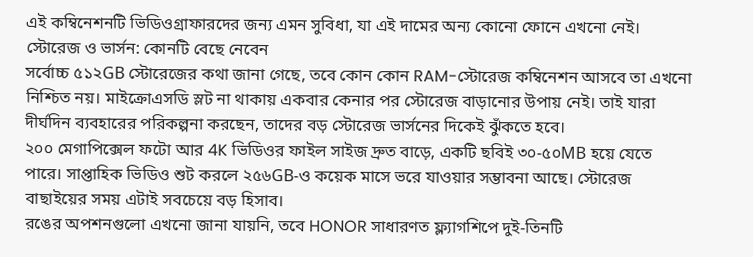এই কম্বিনেশনটি ভিডিওগ্রাফারদের জন্য এমন সুবিধা, যা এই দামের অন্য কোনো ফোনে এখনো নেই।
স্টোরেজ ও ভার্সন: কোনটি বেছে নেবেন
সর্বোচ্চ ৫১২GB স্টোরেজের কথা জানা গেছে, তবে কোন কোন RAM-স্টোরেজ কম্বিনেশন আসবে তা এখনো নিশ্চিত নয়। মাইক্রোএসডি স্লট না থাকায় একবার কেনার পর স্টোরেজ বাড়ানোর উপায় নেই। তাই যারা দীর্ঘদিন ব্যবহারের পরিকল্পনা করছেন, তাদের বড় স্টোরেজ ভার্সনের দিকেই ঝুঁকতে হবে।
২০০ মেগাপিক্সেল ফটো আর 4K ভিডিওর ফাইল সাইজ দ্রুত বাড়ে, একটি ছবিই ৩০-৫০MB হয়ে যেতে পারে। সাপ্তাহিক ভিডিও শুট করলে ২৫৬GB-ও কয়েক মাসে ভরে যাওয়ার সম্ভাবনা আছে। স্টোরেজ বাছাইয়ের সময় এটাই সবচেয়ে বড় হিসাব।
রঙের অপশনগুলো এখনো জানা যায়নি, তবে HONOR সাধারণত ফ্ল্যাগশিপে দুই-তিনটি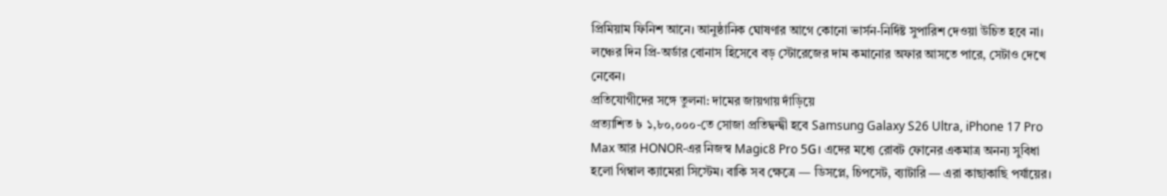প্রিমিয়াম ফিনিশ আনে। আনুষ্ঠানিক ঘোষণার আগে কোনো ভার্সন-নির্দিষ্ট সুপারিশ দেওয়া উচিত হবে না। লঞ্চের দিন প্রি-অর্ডার বোনাস হিসেবে বড় স্টোরেজের দাম কমানোর অফার আসতে পারে, সেটাও দেখে নেবেন।
প্রতিযোগীদের সঙ্গে তুলনা: দামের জায়গায় দাঁড়িয়ে
প্রত্যাশিত ৳ ১,৮০,০০০-তে সোজা প্রতিদ্বন্দ্বী হবে Samsung Galaxy S26 Ultra, iPhone 17 Pro Max আর HONOR-এর নিজস্ব Magic8 Pro 5G। এদের মধ্যে রোবট ফোনের একমাত্র অনন্য সুবিধা হলো গিম্বাল ক্যামেরা সিস্টেম। বাকি সব ক্ষেত্রে — ডিসপ্লে, চিপসেট, ব্যাটারি — এরা কাছাকাছি পর্যায়ের।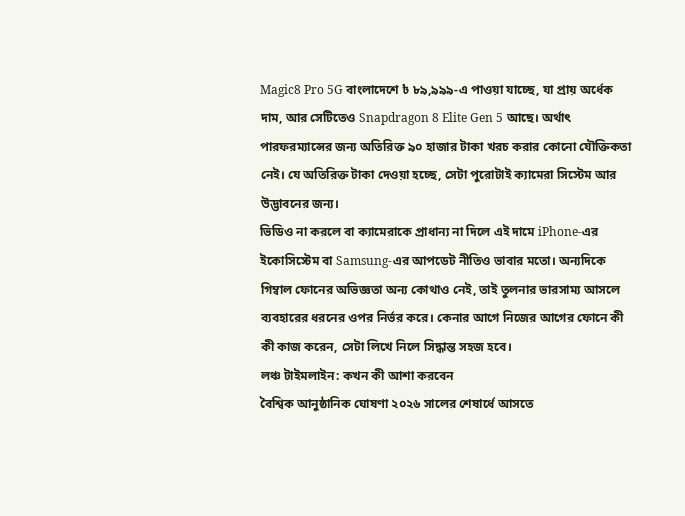Magic8 Pro 5G বাংলাদেশে ৳ ৮৯,৯৯৯-এ পাওয়া যাচ্ছে, যা প্রায় অর্ধেক দাম, আর সেটিতেও Snapdragon 8 Elite Gen 5 আছে। অর্থাৎ পারফরম্যান্সের জন্য অতিরিক্ত ৯০ হাজার টাকা খরচ করার কোনো যৌক্তিকতা নেই। যে অতিরিক্ত টাকা দেওয়া হচ্ছে, সেটা পুরোটাই ক্যামেরা সিস্টেম আর উদ্ভাবনের জন্য।
ভিডিও না করলে বা ক্যামেরাকে প্রাধান্য না দিলে এই দামে iPhone-এর ইকোসিস্টেম বা Samsung-এর আপডেট নীতিও ভাবার মতো। অন্যদিকে গিম্বাল ফোনের অভিজ্ঞতা অন্য কোথাও নেই, তাই তুলনার ভারসাম্য আসলে ব্যবহারের ধরনের ওপর নির্ভর করে। কেনার আগে নিজের আগের ফোনে কী কী কাজ করেন, সেটা লিখে নিলে সিদ্ধান্ত সহজ হবে।
লঞ্চ টাইমলাইন: কখন কী আশা করবেন
বৈশ্বিক আনুষ্ঠানিক ঘোষণা ২০২৬ সালের শেষার্ধে আসতে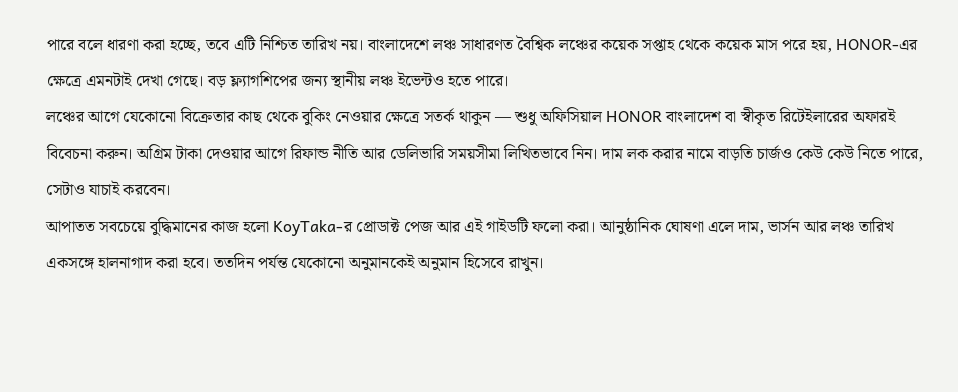পারে বলে ধারণা করা হচ্ছে, তবে এটি নিশ্চিত তারিখ নয়। বাংলাদেশে লঞ্চ সাধারণত বৈশ্বিক লঞ্চের কয়েক সপ্তাহ থেকে কয়েক মাস পরে হয়, HONOR-এর ক্ষেত্রে এমনটাই দেখা গেছে। বড় ফ্ল্যাগশিপের জন্য স্থানীয় লঞ্চ ইভেন্টও হতে পারে।
লঞ্চের আগে যেকোনো বিক্রেতার কাছ থেকে বুকিং নেওয়ার ক্ষেত্রে সতর্ক থাকুন — শুধু অফিসিয়াল HONOR বাংলাদেশ বা স্বীকৃত রিটেইলারের অফারই বিবেচনা করুন। অগ্রিম টাকা দেওয়ার আগে রিফান্ড নীতি আর ডেলিভারি সময়সীমা লিখিতভাবে নিন। দাম লক করার নামে বাড়তি চার্জও কেউ কেউ নিতে পারে, সেটাও যাচাই করবেন।
আপাতত সবচেয়ে বুদ্ধিমানের কাজ হলো KoyTaka-র প্রোডাক্ট পেজ আর এই গাইডটি ফলো করা। আনুষ্ঠানিক ঘোষণা এলে দাম, ভার্সন আর লঞ্চ তারিখ একসঙ্গে হালনাগাদ করা হবে। ততদিন পর্যন্ত যেকোনো অনুমানকেই অনুমান হিসেবে রাখুন।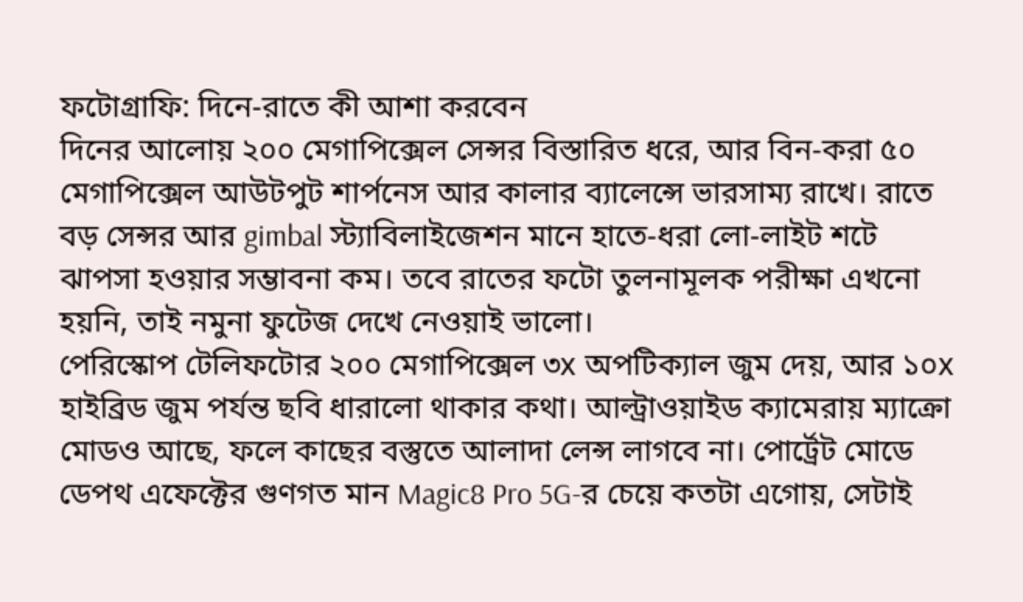ফটোগ্রাফি: দিনে-রাতে কী আশা করবেন
দিনের আলোয় ২০০ মেগাপিক্সেল সেন্সর বিস্তারিত ধরে, আর বিন-করা ৫০ মেগাপিক্সেল আউটপুট শার্পনেস আর কালার ব্যালেন্সে ভারসাম্য রাখে। রাতে বড় সেন্সর আর gimbal স্ট্যাবিলাইজেশন মানে হাতে-ধরা লো-লাইট শটে ঝাপসা হওয়ার সম্ভাবনা কম। তবে রাতের ফটো তুলনামূলক পরীক্ষা এখনো হয়নি, তাই নমুনা ফুটেজ দেখে নেওয়াই ভালো।
পেরিস্কোপ টেলিফটোর ২০০ মেগাপিক্সেল ৩x অপটিক্যাল জুম দেয়, আর ১০x হাইব্রিড জুম পর্যন্ত ছবি ধারালো থাকার কথা। আল্ট্রাওয়াইড ক্যামেরায় ম্যাক্রো মোডও আছে, ফলে কাছের বস্তুতে আলাদা লেন্স লাগবে না। পোর্ট্রেট মোডে ডেপথ এফেক্টের গুণগত মান Magic8 Pro 5G-র চেয়ে কতটা এগোয়, সেটাই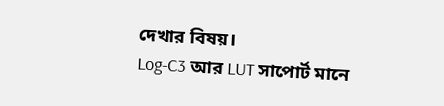দেখার বিষয়।
Log-C3 আর LUT সাপোর্ট মানে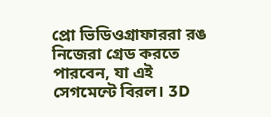প্রো ভিডিওগ্রাফাররা রঙ নিজেরা গ্রেড করতে পারবেন, যা এই সেগমেন্টে বিরল। 3D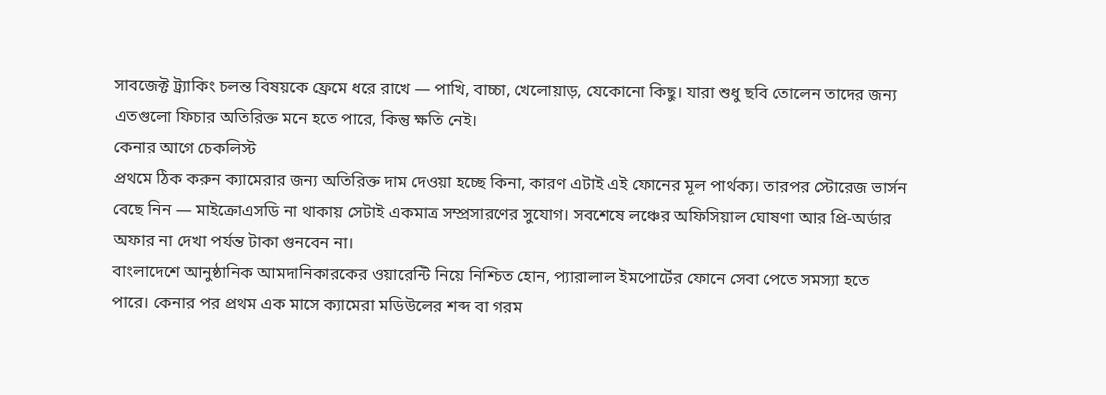সাবজেক্ট ট্র্যাকিং চলন্ত বিষয়কে ফ্রেমে ধরে রাখে — পাখি, বাচ্চা, খেলোয়াড়, যেকোনো কিছু। যারা শুধু ছবি তোলেন তাদের জন্য এতগুলো ফিচার অতিরিক্ত মনে হতে পারে, কিন্তু ক্ষতি নেই।
কেনার আগে চেকলিস্ট
প্রথমে ঠিক করুন ক্যামেরার জন্য অতিরিক্ত দাম দেওয়া হচ্ছে কিনা, কারণ এটাই এই ফোনের মূল পার্থক্য। তারপর স্টোরেজ ভার্সন বেছে নিন — মাইক্রোএসডি না থাকায় সেটাই একমাত্র সম্প্রসারণের সুযোগ। সবশেষে লঞ্চের অফিসিয়াল ঘোষণা আর প্রি-অর্ডার অফার না দেখা পর্যন্ত টাকা গুনবেন না।
বাংলাদেশে আনুষ্ঠানিক আমদানিকারকের ওয়ারেন্টি নিয়ে নিশ্চিত হোন, প্যারালাল ইমপোর্টের ফোনে সেবা পেতে সমস্যা হতে পারে। কেনার পর প্রথম এক মাসে ক্যামেরা মডিউলের শব্দ বা গরম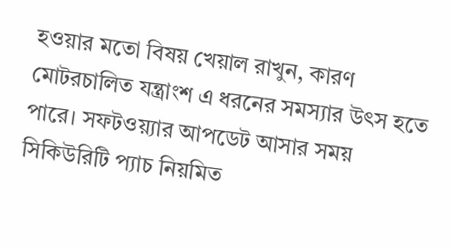হওয়ার মতো বিষয় খেয়াল রাখুন, কারণ মোটরচালিত যন্ত্রাংশ এ ধরনের সমস্যার উৎস হতে পারে। সফটওয়্যার আপডেট আসার সময় সিকিউরিটি প্যাচ নিয়মিত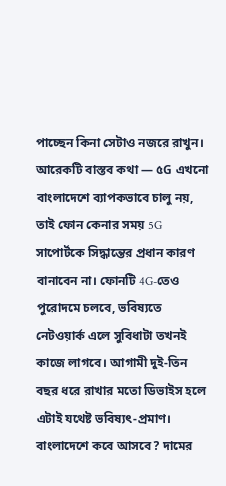পাচ্ছেন কিনা সেটাও নজরে রাখুন।
আরেকটি বাস্তব কথা — ৫G এখনো বাংলাদেশে ব্যাপকভাবে চালু নয়, তাই ফোন কেনার সময় 5G সাপোর্টকে সিদ্ধান্তের প্রধান কারণ বানাবেন না। ফোনটি 4G-তেও পুরোদমে চলবে, ভবিষ্যতে নেটওয়ার্ক এলে সুবিধাটা তখনই কাজে লাগবে। আগামী দুই-তিন বছর ধরে রাখার মতো ডিভাইস হলে এটাই যথেষ্ট ভবিষ্যৎ-প্রমাণ।
বাংলাদেশে কবে আসবে? দামের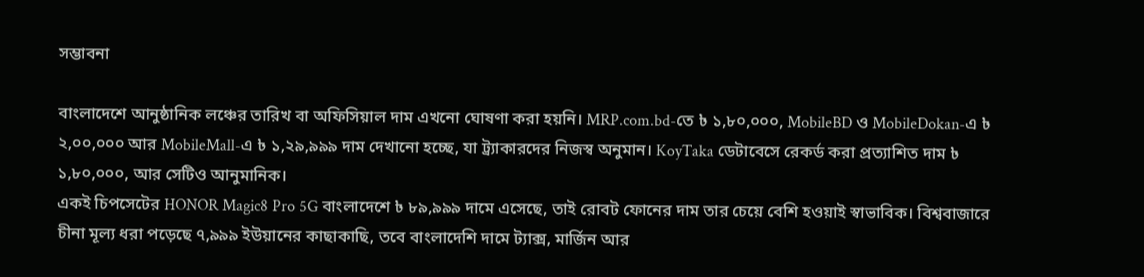সম্ভাবনা

বাংলাদেশে আনুষ্ঠানিক লঞ্চের তারিখ বা অফিসিয়াল দাম এখনো ঘোষণা করা হয়নি। MRP.com.bd-তে ৳ ১,৮০,০০০, MobileBD ও MobileDokan-এ ৳ ২,০০,০০০ আর MobileMall-এ ৳ ১,২৯,৯৯৯ দাম দেখানো হচ্ছে, যা ট্র্যাকারদের নিজস্ব অনুমান। KoyTaka ডেটাবেসে রেকর্ড করা প্রত্যাশিত দাম ৳ ১,৮০,০০০, আর সেটিও আনুমানিক।
একই চিপসেটের HONOR Magic8 Pro 5G বাংলাদেশে ৳ ৮৯,৯৯৯ দামে এসেছে, তাই রোবট ফোনের দাম তার চেয়ে বেশি হওয়াই স্বাভাবিক। বিশ্ববাজারে চীনা মূল্য ধরা পড়েছে ৭,৯৯৯ ইউয়ানের কাছাকাছি, তবে বাংলাদেশি দামে ট্যাক্স, মার্জিন আর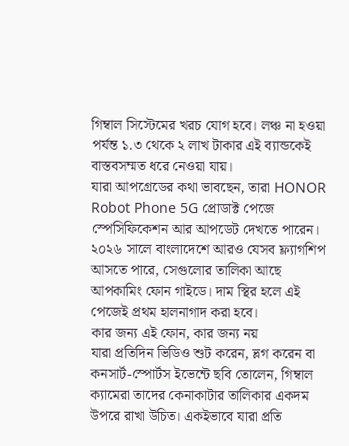গিম্বাল সিস্টেমের খরচ যোগ হবে। লঞ্চ না হওয়া পর্যন্ত ১.৩ থেকে ২ লাখ টাকার এই ব্যান্ডকেই বাস্তবসম্মত ধরে নেওয়া যায়।
যারা আপগ্রেডের কথা ভাবছেন, তারা HONOR Robot Phone 5G প্রোডাক্ট পেজে স্পেসিফিকেশন আর আপডেট দেখতে পারেন। ২০২৬ সালে বাংলাদেশে আরও যেসব ফ্ল্যাগশিপ আসতে পারে, সেগুলোর তালিকা আছে আপকামিং ফোন গাইডে। দাম স্থির হলে এই পেজেই প্রথম হালনাগাদ করা হবে।
কার জন্য এই ফোন, কার জন্য নয়
যারা প্রতিদিন ভিডিও শুট করেন, ভ্লগ করেন বা কনসার্ট-স্পোর্টস ইভেন্টে ছবি তোলেন, গিম্বাল ক্যামেরা তাদের কেনাকাটার তালিকার একদম উপরে রাখা উচিত। একইভাবে যারা প্রতি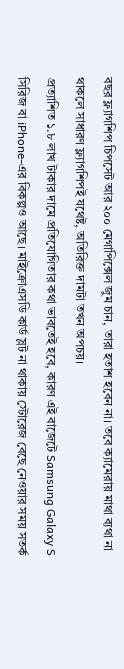বছর ফ্ল্যাগশিপ চিপসেট আর ২০০ মেগাপিক্সেল জুম চান, তারা হতাশ হবেন না। তবে ক্যামেরায় মাথা ব্যথা না থাকলে সাধারণ ফ্ল্যাগশিপই যথেষ্ট, অতিরিক্ত দামটা তখন অপচয়।
প্রত্যাশিত ১.৮ লাখ টাকার দামে প্রতিযোগিতার কথা ভাবতেই হবে, কারণ এই বাজেটে Samsung Galaxy S সিরিজ বা iPhone-এর বিকল্পও আছে। মাইক্রোএসডি কার্ড স্লট না থাকায় স্টোরেজ বেছে নেওয়ার সময় সতর্ক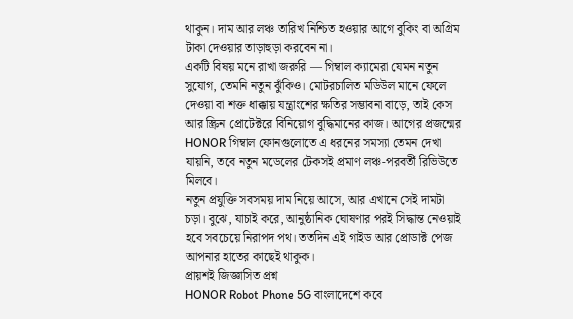থাকুন। দাম আর লঞ্চ তারিখ নিশ্চিত হওয়ার আগে বুকিং বা অগ্রিম টাকা দেওয়ার তাড়াহুড়া করবেন না।
একটি বিষয় মনে রাখা জরুরি — গিম্বাল ক্যামেরা যেমন নতুন সুযোগ, তেমনি নতুন ঝুঁকিও। মোটরচালিত মডিউল মানে ফেলে দেওয়া বা শক্ত ধাক্কায় যন্ত্রাংশের ক্ষতির সম্ভাবনা বাড়ে, তাই কেস আর স্ক্রিন প্রোটেক্টরে বিনিয়োগ বুদ্ধিমানের কাজ। আগের প্রজন্মের HONOR গিম্বাল ফোনগুলোতে এ ধরনের সমস্যা তেমন দেখা যায়নি, তবে নতুন মডেলের টেকসই প্রমাণ লঞ্চ-পরবর্তী রিভিউতে মিলবে।
নতুন প্রযুক্তি সবসময় দাম নিয়ে আসে, আর এখানে সেই দামটা চড়া। বুঝে, যাচাই করে, আনুষ্ঠানিক ঘোষণার পরই সিদ্ধান্ত নেওয়াই হবে সবচেয়ে নিরাপদ পথ। ততদিন এই গাইড আর প্রোডাক্ট পেজ আপনার হাতের কাছেই থাকুক।
প্রায়শই জিজ্ঞাসিত প্রশ্ন
HONOR Robot Phone 5G বাংলাদেশে কবে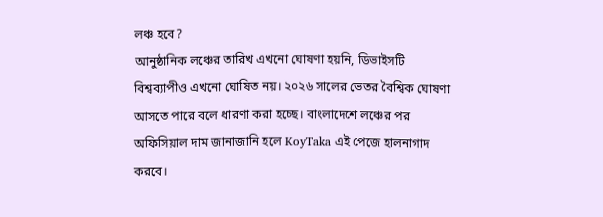লঞ্চ হবে?
আনুষ্ঠানিক লঞ্চের তারিখ এখনো ঘোষণা হয়নি, ডিভাইসটি বিশ্বব্যাপীও এখনো ঘোষিত নয়। ২০২৬ সালের ভেতর বৈশ্বিক ঘোষণা আসতে পারে বলে ধারণা করা হচ্ছে। বাংলাদেশে লঞ্চের পর অফিসিয়াল দাম জানাজানি হলে KoyTaka এই পেজে হালনাগাদ করবে।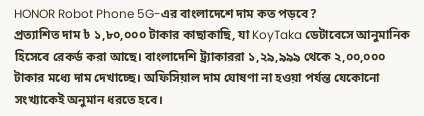HONOR Robot Phone 5G-এর বাংলাদেশে দাম কত পড়বে?
প্রত্যাশিত দাম ৳ ১,৮০,০০০ টাকার কাছাকাছি, যা KoyTaka ডেটাবেসে আনুমানিক হিসেবে রেকর্ড করা আছে। বাংলাদেশি ট্র্যাকাররা ১,২৯,৯৯৯ থেকে ২,০০,০০০ টাকার মধ্যে দাম দেখাচ্ছে। অফিসিয়াল দাম ঘোষণা না হওয়া পর্যন্ত যেকোনো সংখ্যাকেই অনুমান ধরতে হবে।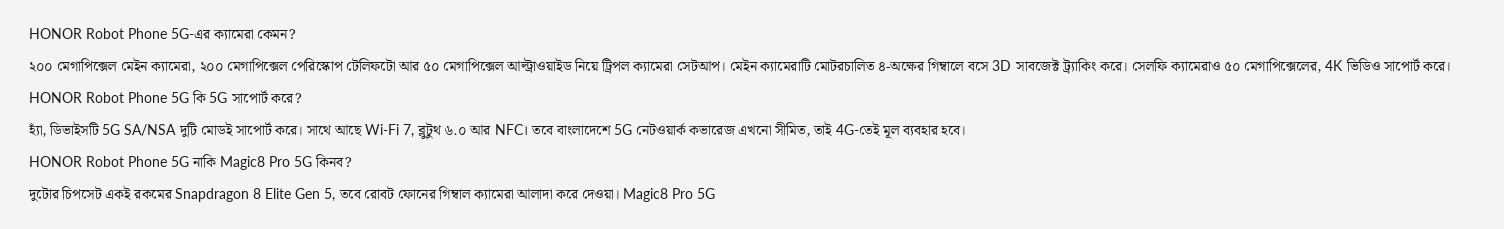HONOR Robot Phone 5G-এর ক্যামেরা কেমন?
২০০ মেগাপিক্সেল মেইন ক্যামেরা, ২০০ মেগাপিক্সেল পেরিস্কোপ টেলিফটো আর ৫০ মেগাপিক্সেল আল্ট্রাওয়াইড নিয়ে ট্রিপল ক্যামেরা সেটআপ। মেইন ক্যামেরাটি মোটরচালিত ৪-অক্ষের গিম্বালে বসে 3D সাবজেক্ট ট্র্যাকিং করে। সেলফি ক্যামেরাও ৫০ মেগাপিক্সেলের, 4K ভিডিও সাপোর্ট করে।
HONOR Robot Phone 5G কি 5G সাপোর্ট করে?
হ্যাঁ, ডিভাইসটি 5G SA/NSA দুটি মোডই সাপোর্ট করে। সাথে আছে Wi-Fi 7, ব্লুটুথ ৬.০ আর NFC। তবে বাংলাদেশে 5G নেটওয়ার্ক কভারেজ এখনো সীমিত, তাই 4G-তেই মূল ব্যবহার হবে।
HONOR Robot Phone 5G নাকি Magic8 Pro 5G কিনব?
দুটোর চিপসেট একই রকমের Snapdragon 8 Elite Gen 5, তবে রোবট ফোনের গিম্বাল ক্যামেরা আলাদা করে দেওয়া। Magic8 Pro 5G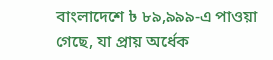বাংলাদেশে ৳ ৮৯,৯৯৯-এ পাওয়া গেছে, যা প্রায় অর্ধেক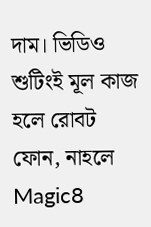দাম। ভিডিও শুটিংই মূল কাজ হলে রোবট ফোন, নাহলে Magic8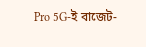Pro 5G-ই বাজেট-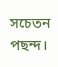সচেতন পছন্দ।